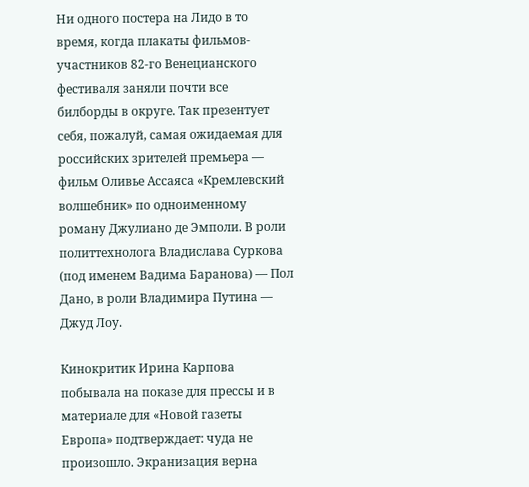Ни одного постера на Лидо в то время, когда плакаты фильмов-участников 82-го Венецианского фестиваля заняли почти все билборды в округе. Так презентует себя, пожалуй, самая ожидаемая для российских зрителей премьера — фильм Оливье Ассаяса «Кремлевский волшебник» по одноименному роману Джулиано де Эмполи. В роли политтехнолога Владислава Суркова (под именем Вадима Баранова) — Пол Дано, в роли Владимира Путина — Джуд Лоу.

Кинокритик Ирина Карпова побывала на показе для прессы и в материале для «Новой газеты Европа» подтверждает: чуда не произошло. Экранизация верна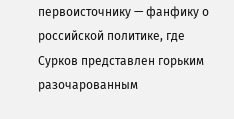первоисточнику — фанфику о российской политике, где Сурков представлен горьким разочарованным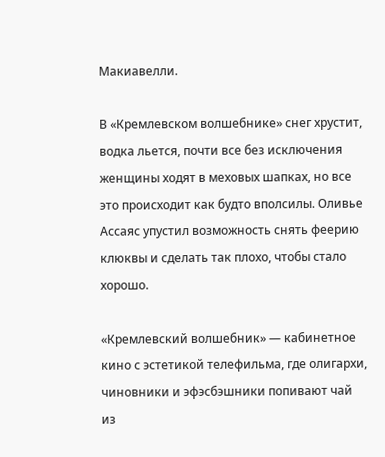Макиавелли.

В «Кремлевском волшебнике» снег хрустит, водка льется, почти все без исключения женщины ходят в меховых шапках, но все это происходит как будто вполсилы. Оливье Ассаяс упустил возможность снять феерию клюквы и сделать так плохо, чтобы стало хорошо.

«Кремлевский волшебник» — кабинетное кино с эстетикой телефильма, где олигархи, чиновники и эфэсбэшники попивают чай из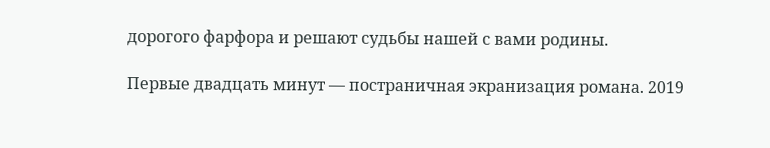дорогого фарфора и решают судьбы нашей с вами родины.

Первые двадцать минут — постраничная экранизация романа. 2019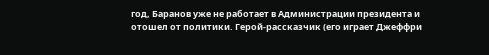год, Баранов уже не работает в Администрации президента и отошел от политики. Герой-рассказчик (его играет Джеффри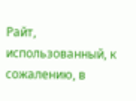Райт, использованный, к сожалению, в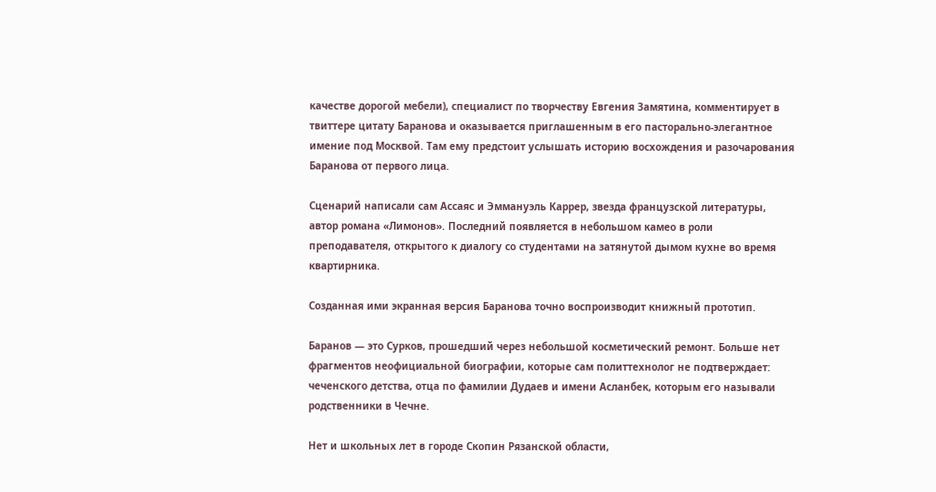качестве дорогой мебели), специалист по творчеству Евгения Замятина, комментирует в твиттере цитату Баранова и оказывается приглашенным в его пасторально-элегантное имение под Москвой. Там ему предстоит услышать историю восхождения и разочарования Баранова от первого лица.

Сценарий написали сам Ассаяс и Эммануэль Каррер, звезда французской литературы, автор романа «Лимонов». Последний появляется в небольшом камео в роли преподавателя, открытого к диалогу со студентами на затянутой дымом кухне во время квартирника.

Созданная ими экранная версия Баранова точно воспроизводит книжный прототип.

Баранов — это Сурков, прошедший через небольшой косметический ремонт. Больше нет фрагментов неофициальной биографии, которые сам политтехнолог не подтверждает: чеченского детства, отца по фамилии Дудаев и имени Асланбек, которым его называли родственники в Чечне.

Нет и школьных лет в городе Скопин Рязанской области,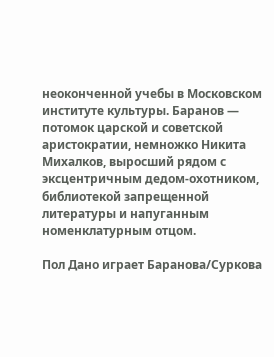неоконченной учебы в Московском институте культуры. Баранов — потомок царской и советской аристократии, немножко Никита Михалков, выросший рядом с эксцентричным дедом-охотником, библиотекой запрещенной литературы и напуганным номенклатурным отцом.

Пол Дано играет Баранова/Суркова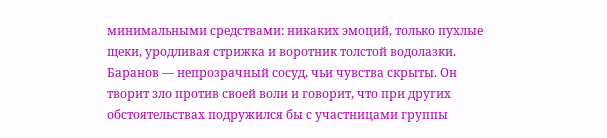минимальными средствами: никаких эмоций, только пухлые щеки, уродливая стрижка и воротник толстой водолазки. Баранов — непрозрачный сосуд, чьи чувства скрыты. Он творит зло против своей воли и говорит, что при других обстоятельствах подружился бы с участницами группы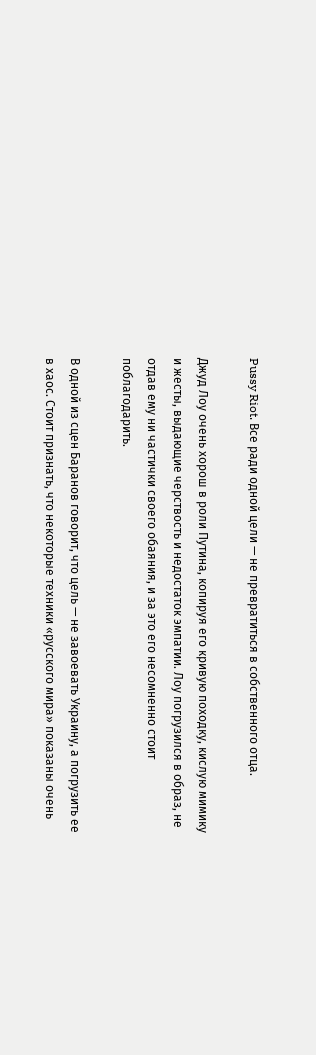Pussy Riot. Все ради одной цели — не превратиться в собственного отца.

Джуд Лоу очень хорош в роли Путина, копируя его кривую походку, кислую мимику и жесты, выдающие черствость и недостаток эмпатии. Лоу погрузился в образ, не отдав ему ни частички своего обаяния, и за это его несомненно стоит поблагодарить.

В одной из сцен Баранов говорит, что цель — не завоевать Украину, а погрузить ее в хаос. Стоит признать, что некоторые техники «русского мира» показаны очень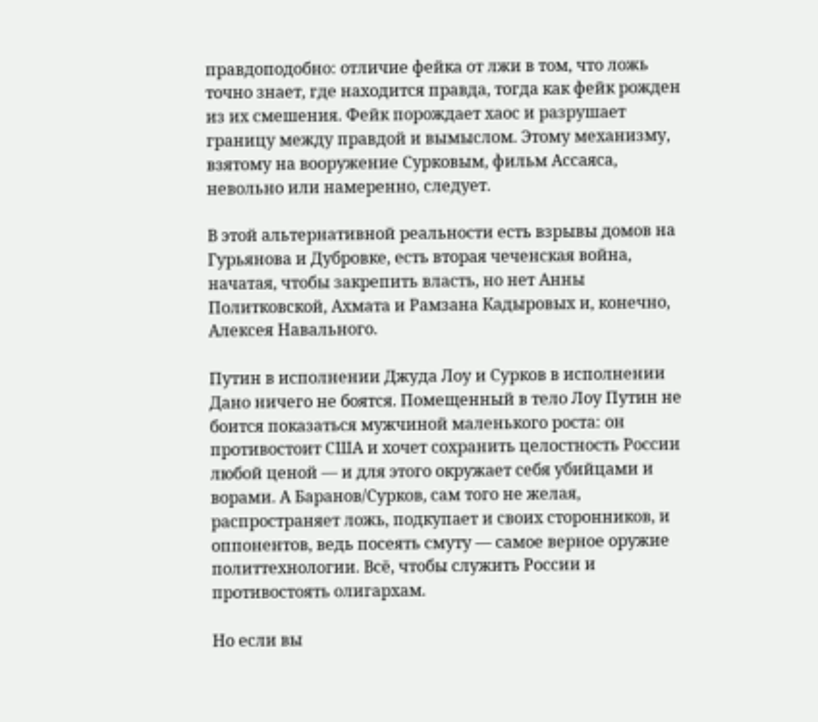правдоподобно: отличие фейка от лжи в том, что ложь точно знает, где находится правда, тогда как фейк рожден из их смешения. Фейк порождает хаос и разрушает границу между правдой и вымыслом. Этому механизму, взятому на вооружение Сурковым, фильм Ассаяса, невольно или намеренно, следует.

В этой альтернативной реальности есть взрывы домов на Гурьянова и Дубровке, есть вторая чеченская война, начатая, чтобы закрепить власть, но нет Анны Политковской, Ахмата и Рамзана Кадыровых и, конечно, Алексея Навального.

Путин в исполнении Джуда Лоу и Сурков в исполнении Дано ничего не боятся. Помещенный в тело Лоу Путин не боится показаться мужчиной маленького роста: он противостоит США и хочет сохранить целостность России любой ценой — и для этого окружает себя убийцами и ворами. А Баранов/Сурков, сам того не желая, распространяет ложь, подкупает и своих сторонников, и оппонентов, ведь посеять смуту — самое верное оружие политтехнологии. Всё, чтобы служить России и противостоять олигархам.

Но если вы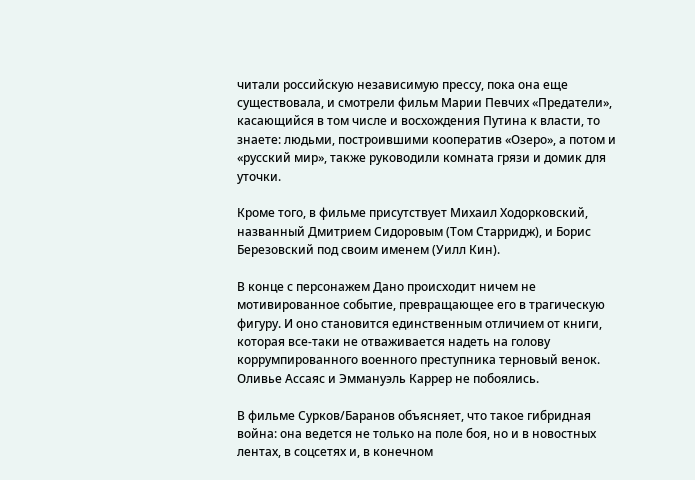читали российскую независимую прессу, пока она еще существовала, и смотрели фильм Марии Певчих «Предатели», касающийся в том числе и восхождения Путина к власти, то знаете: людьми, построившими кооператив «Озеро», а потом и «русский мир», также руководили комната грязи и домик для уточки.

Кроме того, в фильме присутствует Михаил Ходорковский, названный Дмитрием Сидоровым (Том Старридж), и Борис Березовский под своим именем (Уилл Кин).

В конце с персонажем Дано происходит ничем не мотивированное событие, превращающее его в трагическую фигуру. И оно становится единственным отличием от книги, которая все-таки не отваживается надеть на голову коррумпированного военного преступника терновый венок. Оливье Ассаяс и Эммануэль Каррер не побоялись.

В фильме Сурков/Баранов объясняет, что такое гибридная война: она ведется не только на поле боя, но и в новостных лентах, в соцсетях и, в конечном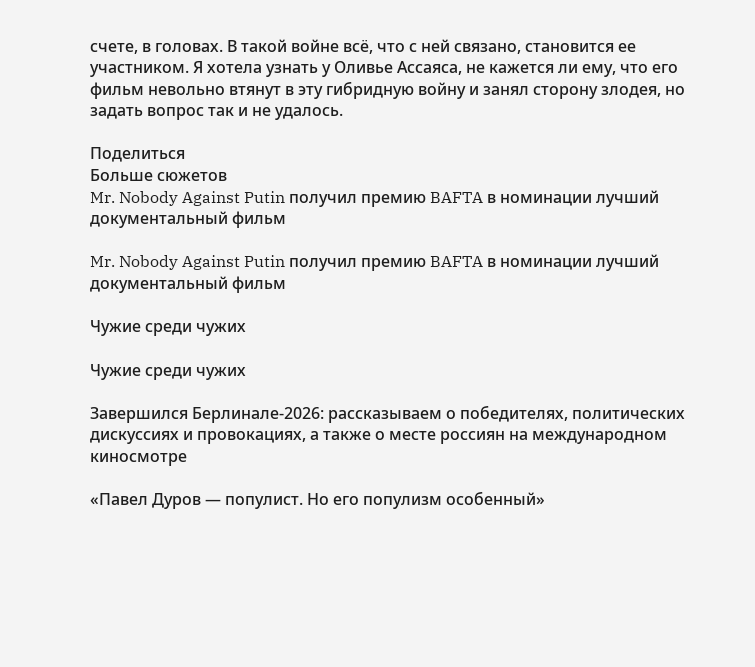счете, в головах. В такой войне всё, что с ней связано, становится ее участником. Я хотела узнать у Оливье Ассаяса, не кажется ли ему, что его фильм невольно втянут в эту гибридную войну и занял сторону злодея, но задать вопрос так и не удалось.

Поделиться
Больше сюжетов
Mr. Nobody Against Putin получил премию BAFTA в номинации лучший документальный фильм

Mr. Nobody Against Putin получил премию BAFTA в номинации лучший документальный фильм

Чужие среди чужих

Чужие среди чужих

Завершился Берлинале-2026: рассказываем о победителях, политических дискуссиях и провокациях, а также о месте россиян на международном киносмотре

«Павел Дуров — популист. Но его популизм особенный»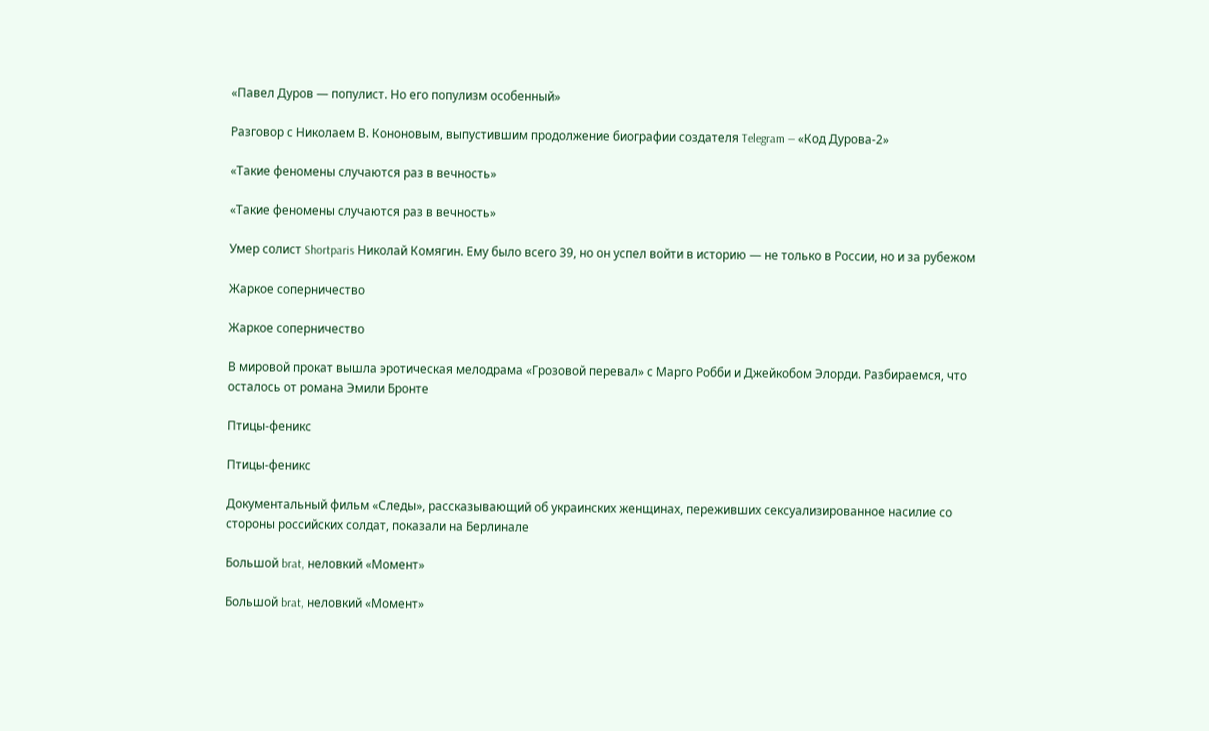«Павел Дуров — популист. Но его популизм особенный»

Разговор с Николаем В. Кононовым, выпустившим продолжение биографии создателя Telegram — «Код Дурова-2»

«Такие феномены случаются раз в вечность»

«Такие феномены случаются раз в вечность»

Умер солист Shortparis Николай Комягин. Ему было всего 39, но он успел войти в историю — не только в России, но и за рубежом

Жаркое соперничество

Жаркое соперничество

В мировой прокат вышла эротическая мелодрама «Грозовой перевал» с Марго Робби и Джейкобом Элорди. Разбираемся, что осталось от романа Эмили Бронте

Птицы-феникс

Птицы-феникс

Документальный фильм «Следы», рассказывающий об украинских женщинах, переживших сексуализированное насилие со стороны российских солдат, показали на Берлинале

Большой brat, неловкий «Момент»

Большой brat, неловкий «Момент»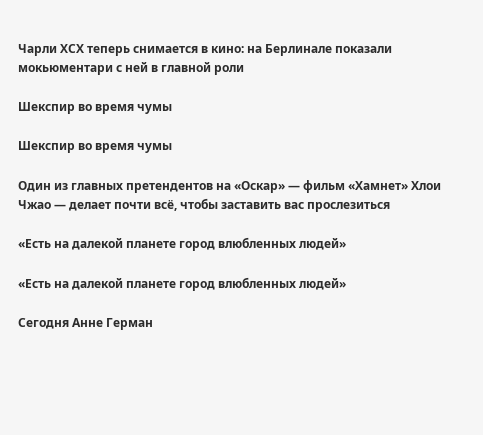Чарли ХСХ теперь снимается в кино: на Берлинале показали мокьюментари с ней в главной роли

Шекспир во время чумы

Шекспир во время чумы

Один из главных претендентов на «Оскар» — фильм «Хамнет» Хлои Чжао — делает почти всё, чтобы заставить вас прослезиться

«Есть на далекой планете город влюбленных людей»

«Есть на далекой планете город влюбленных людей»

Сегодня Анне Герман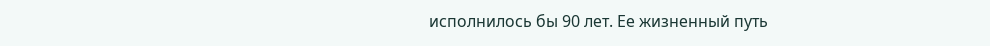исполнилось бы 90 лет. Ее жизненный путь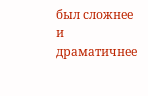был сложнее и драматичнее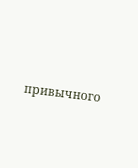привычного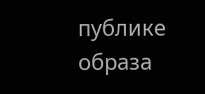публике образа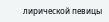лирической певицы